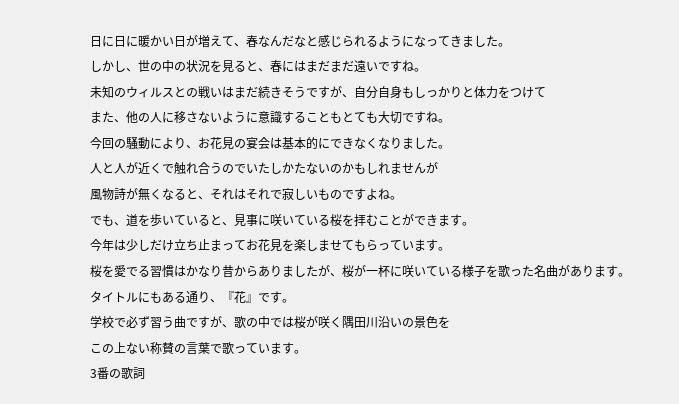日に日に暖かい日が増えて、春なんだなと感じられるようになってきました。
しかし、世の中の状況を見ると、春にはまだまだ遠いですね。
未知のウィルスとの戦いはまだ続きそうですが、自分自身もしっかりと体力をつけて
また、他の人に移さないように意識することもとても大切ですね。
今回の騒動により、お花見の宴会は基本的にできなくなりました。
人と人が近くで触れ合うのでいたしかたないのかもしれませんが
風物詩が無くなると、それはそれで寂しいものですよね。
でも、道を歩いていると、見事に咲いている桜を拝むことができます。
今年は少しだけ立ち止まってお花見を楽しませてもらっています。
桜を愛でる習慣はかなり昔からありましたが、桜が一杯に咲いている様子を歌った名曲があります。
タイトルにもある通り、『花』です。
学校で必ず習う曲ですが、歌の中では桜が咲く隅田川沿いの景色を
この上ない称賛の言葉で歌っています。
3番の歌詞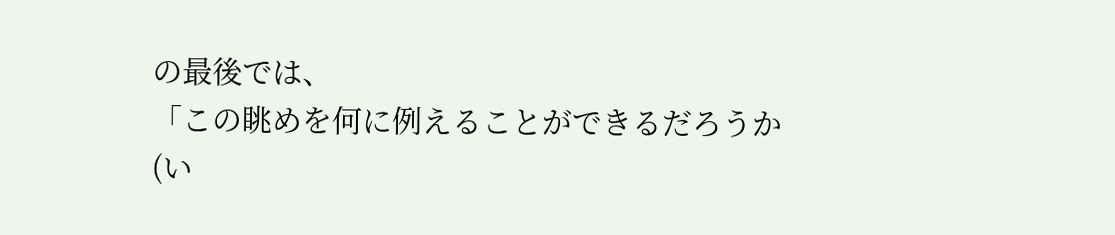の最後では、
「この眺めを何に例えることができるだろうか(い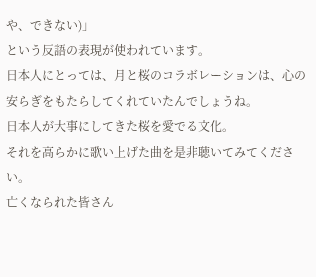や、できない)」
という反語の表現が使われています。
日本人にとっては、月と桜のコラボレーションは、心の安らぎをもたらしてくれていたんでしょうね。
日本人が大事にしてきた桜を愛でる文化。
それを高らかに歌い上げた曲を是非聴いてみてください。
亡くなられた皆さん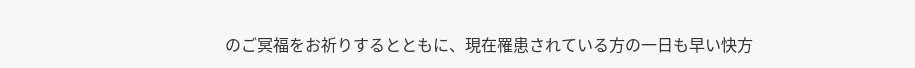のご冥福をお祈りするとともに、現在罹患されている方の一日も早い快方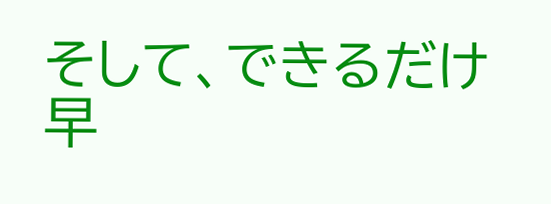そして、できるだけ早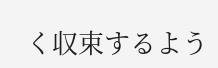く収束するよう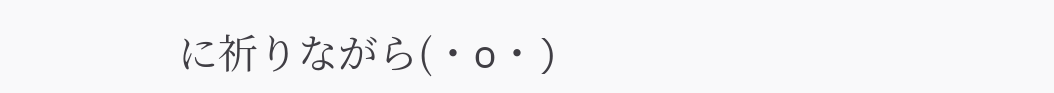に祈りながら(・o・)